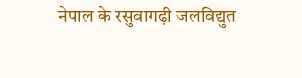नेपाल के रसुवागढ़ी जलविद्युत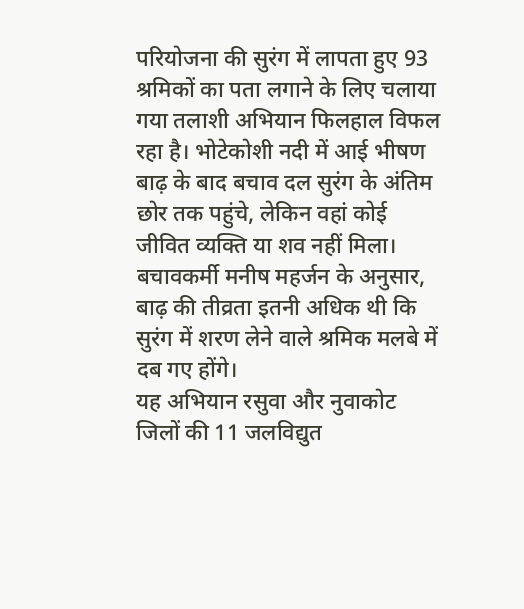परियोजना की सुरंग में लापता हुए 93 श्रमिकों का पता लगाने के लिए चलाया गया तलाशी अभियान फिलहाल विफल रहा है। भोटेकोशी नदी में आई भीषण बाढ़ के बाद बचाव दल सुरंग के अंतिम छोर तक पहुंचे, लेकिन वहां कोई जीवित व्यक्ति या शव नहीं मिला। बचावकर्मी मनीष महर्जन के अनुसार, बाढ़ की तीव्रता इतनी अधिक थी कि सुरंग में शरण लेने वाले श्रमिक मलबे में दब गए होंगे।
यह अभियान रसुवा और नुवाकोट जिलों की 11 जलविद्युत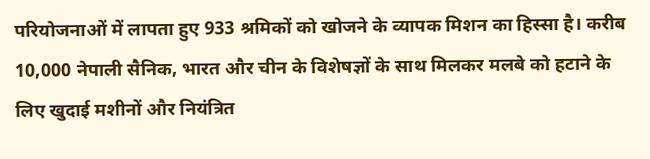परियोजनाओं में लापता हुए 933 श्रमिकों को खोजने के व्यापक मिशन का हिस्सा है। करीब 10,000 नेपाली सैनिक, भारत और चीन के विशेषज्ञों के साथ मिलकर मलबे को हटाने के लिए खुदाई मशीनों और नियंत्रित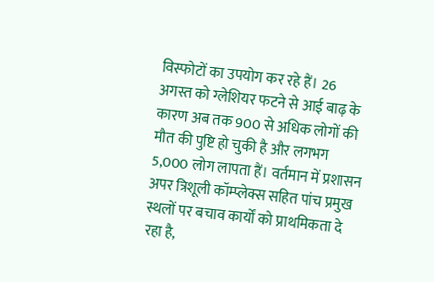विस्फोटों का उपयोग कर रहे हैं। 26 अगस्त को ग्लेशियर फटने से आई बाढ़ के कारण अब तक 900 से अधिक लोगों की मौत की पुष्टि हो चुकी है और लगभग 5,000 लोग लापता हैं। वर्तमान में प्रशासन अपर त्रिशूली कॉम्प्लेक्स सहित पांच प्रमुख स्थलों पर बचाव कार्यों को प्राथमिकता दे रहा है,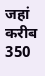जहां करीब 350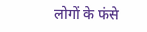लोगों के फंसे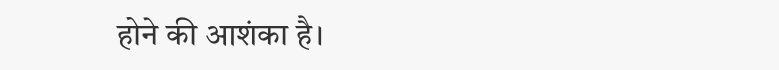होने की आशंका है।